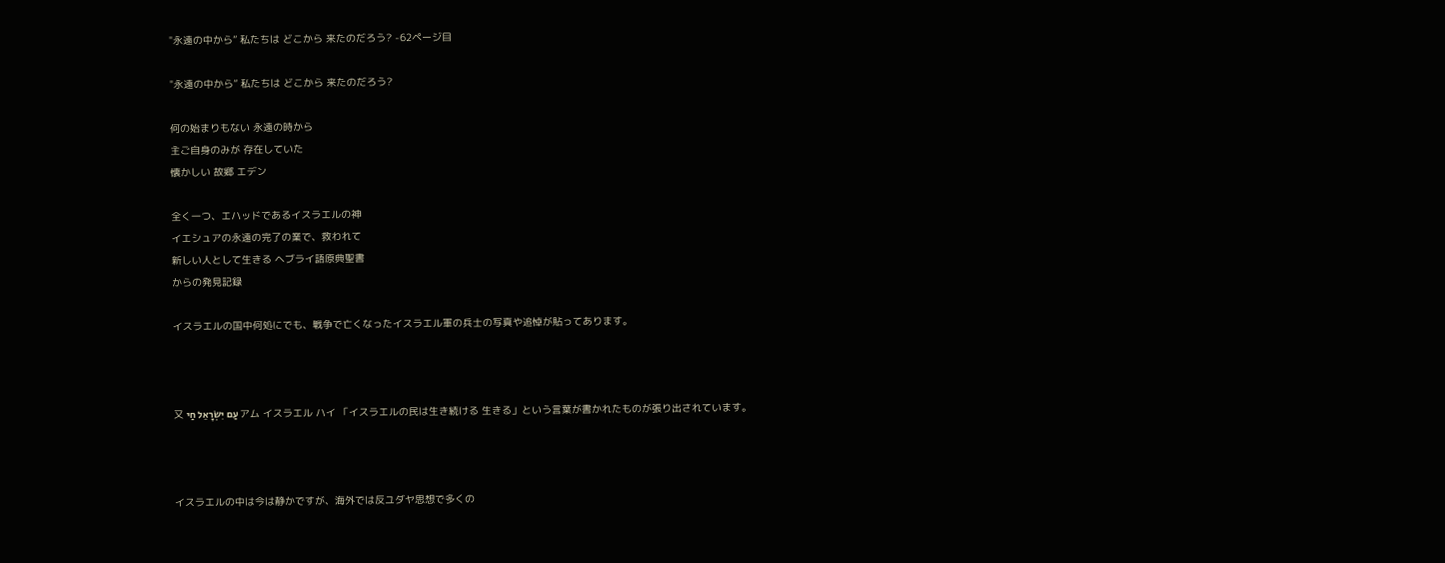"永遠の中から” 私たちは どこから 来たのだろう? -62ページ目

"永遠の中から” 私たちは どこから 来たのだろう?

何の始まりもない 永遠の時から
主ご自身のみが 存在していた
懐かしい 故郷 エデン

全く一つ、エハッドであるイスラエルの神
イエシュアの永遠の完了の業で、救われて
新しい人として生きる ヘブライ語原典聖書
からの発見記録

イスラエルの国中何処にでも、戦争で亡くなったイスラエル軍の兵士の写真や追悼が貼ってあります。



又 עַם יִשְׂרָאֵל חַי アム イスラエル ハイ 「イスラエルの民は生き続ける 生きる」という言葉が書かれたものが張り出されています。



イスラエルの中は今は静かですが、海外では反ユダヤ思想で多くの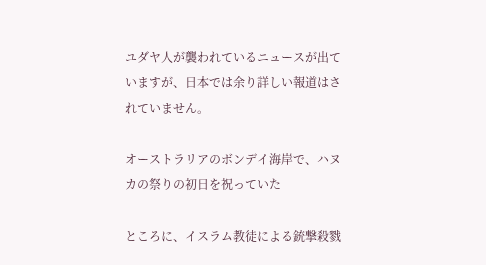ユダヤ人が襲われているニュースが出ていますが、日本では余り詳しい報道はされていません。

オーストラリアのボンデイ海岸で、ハヌカの祭りの初日を祝っていた

ところに、イスラム教徒による銃撃殺戮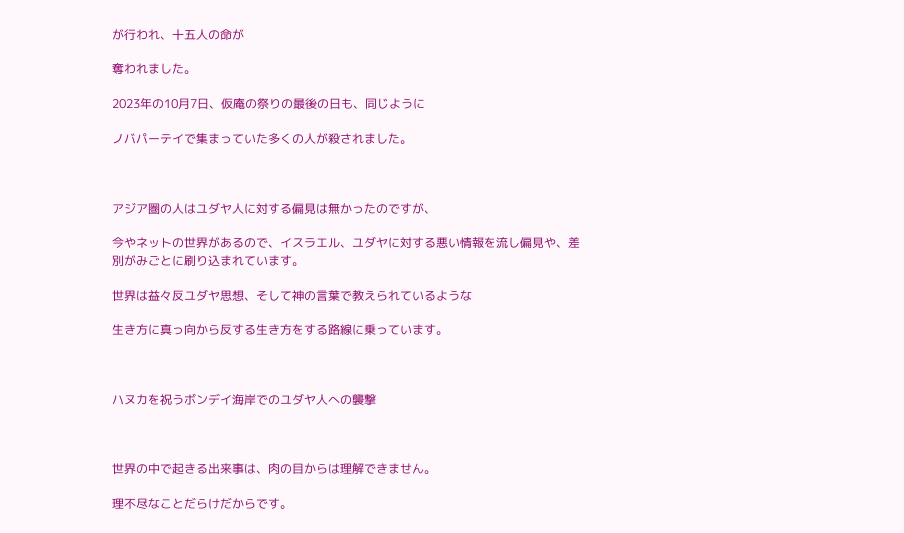が行われ、十五人の命が

奪われました。

2023年の10月7日、仮庵の祭りの最後の日も、同じように

ノバパーテイで集まっていた多くの人が殺されました。



アジア圏の人はユダヤ人に対する偏見は無かったのですが、

今やネットの世界があるので、イスラエル、ユダヤに対する悪い情報を流し偏見や、差別がみごとに刷り込まれています。

世界は益々反ユダヤ思想、そして神の言葉で教えられているような

生き方に真っ向から反する生き方をする路線に乗っています。



ハヌカを祝うボンデイ海岸でのユダヤ人への襲撃



世界の中で起きる出来事は、肉の目からは理解できません。

理不尽なことだらけだからです。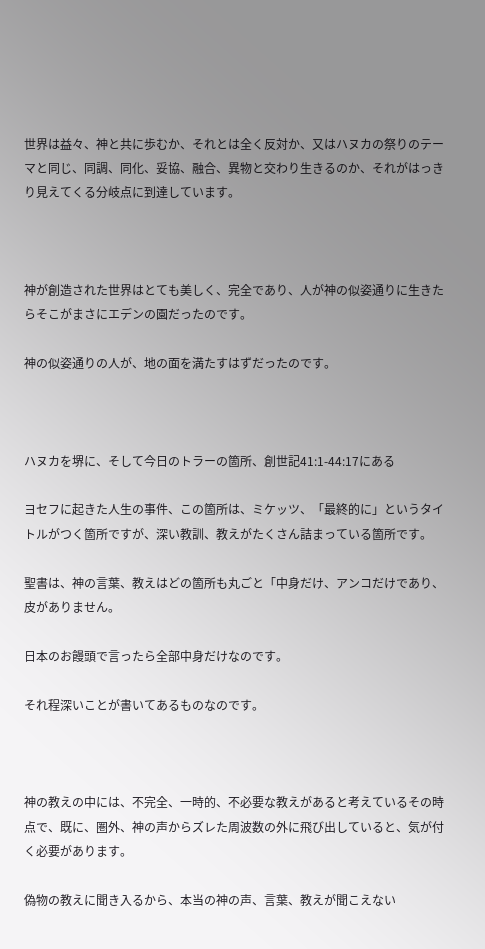世界は益々、神と共に歩むか、それとは全く反対か、又はハヌカの祭りのテーマと同じ、同調、同化、妥協、融合、異物と交わり生きるのか、それがはっきり見えてくる分岐点に到達しています。



神が創造された世界はとても美しく、完全であり、人が神の似姿通りに生きたらそこがまさにエデンの園だったのです。

神の似姿通りの人が、地の面を満たすはずだったのです。



ハヌカを堺に、そして今日のトラーの箇所、創世記41:1-44:17にある

ヨセフに起きた人生の事件、この箇所は、ミケッツ、「最終的に」というタイトルがつく箇所ですが、深い教訓、教えがたくさん詰まっている箇所です。

聖書は、神の言葉、教えはどの箇所も丸ごと「中身だけ、アンコだけであり、皮がありません。

日本のお饅頭で言ったら全部中身だけなのです。

それ程深いことが書いてあるものなのです。



神の教えの中には、不完全、一時的、不必要な教えがあると考えているその時点で、既に、圏外、神の声からズレた周波数の外に飛び出していると、気が付く必要があります。

偽物の教えに聞き入るから、本当の神の声、言葉、教えが聞こえない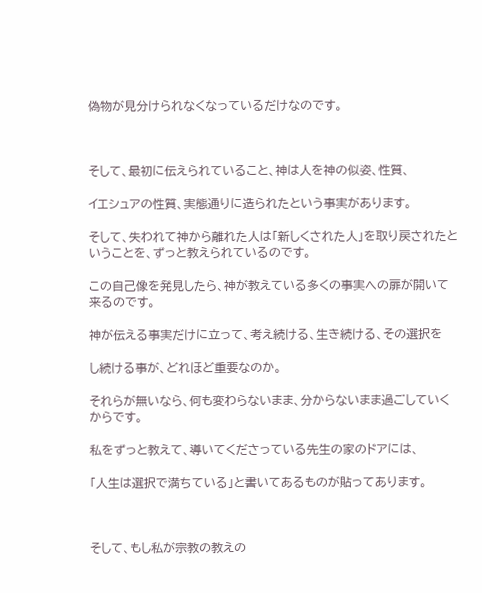偽物が見分けられなくなっているだけなのです。



そして、最初に伝えられていること、神は人を神の似姿、性質、

イエシュアの性質、実態通りに造られたという事実があります。

そして、失われて神から離れた人は「新しくされた人」を取り戻されたということを、ずっと教えられているのです。

この自己像を発見したら、神が教えている多くの事実への扉が開いて来るのです。

神が伝える事実だけに立って、考え続ける、生き続ける、その選択を

し続ける事が、どれほど重要なのか。

それらが無いなら、何も変わらないまま、分からないまま過ごしていくからです。

私をずっと教えて、導いてくださっている先生の家のドアには、

「人生は選択で満ちている」と書いてあるものが貼ってあります。



そして、もし私が宗教の教えの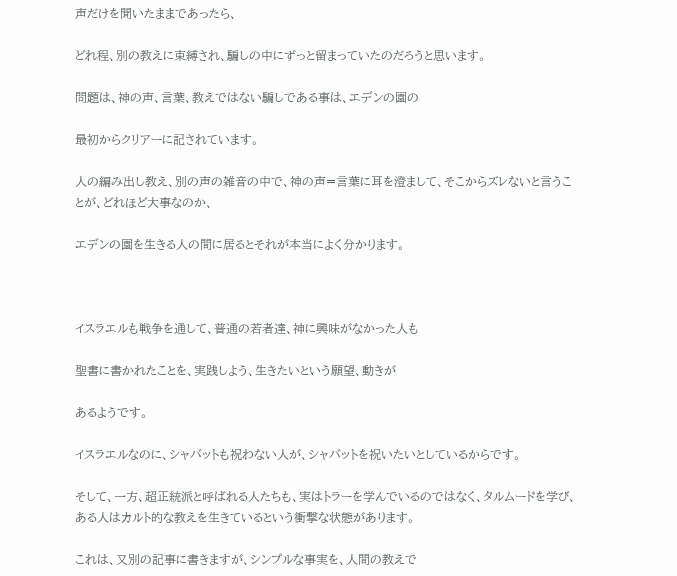声だけを聞いたままであったら、

どれ程、別の教えに束縛され、騙しの中にずっと留まっていたのだろうと思います。

問題は、神の声、言葉、教えではない騙しである事は、エデンの園の

最初からクリアーに記されています。

人の編み出し教え、別の声の雑音の中で、神の声=言葉に耳を澄まして、そこからズレないと言うことが、どれほど大事なのか、

エデンの園を生きる人の間に居るとそれが本当によく分かります。



イスラエルも戦争を通して、普通の若者達、神に興味がなかった人も

聖書に書かれたことを、実践しよう、生きたいという願望、動きが

あるようです。

イスラエルなのに、シャバットも祝わない人が、シャバットを祝いたいとしているからです。

そして、一方、超正統派と呼ばれる人たちも、実はトラーを学んでいるのではなく、タルムードを学び、ある人はカルト的な教えを生きているという衝撃な状態があります。

これは、又別の記事に書きますが、シンプルな事実を、人間の教えで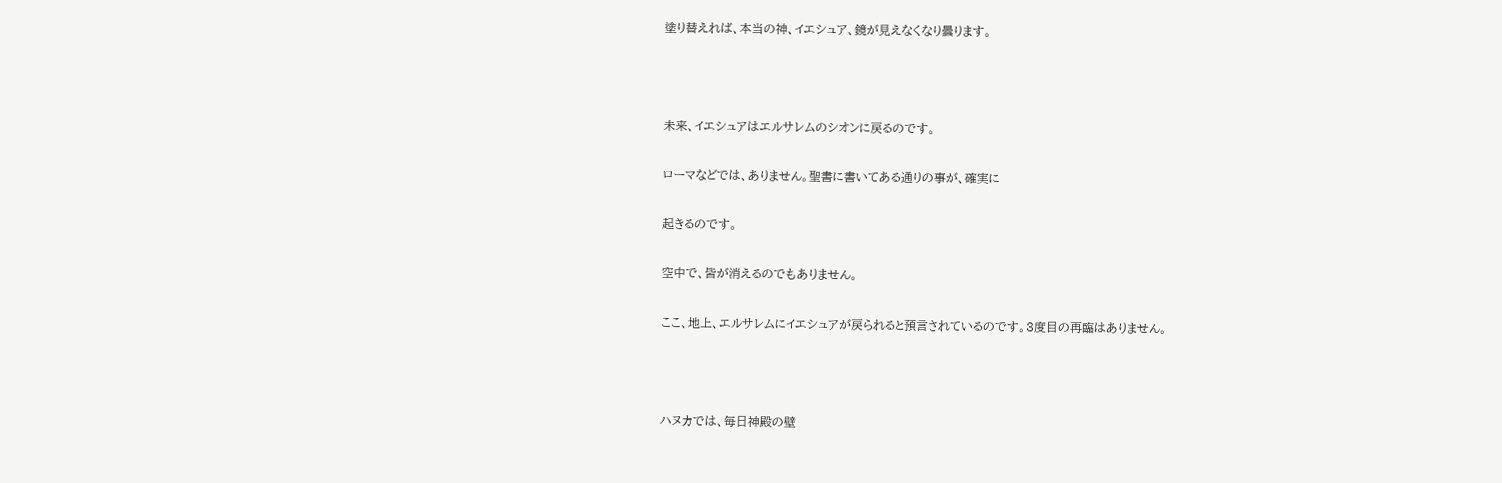塗り替えれば、本当の神、イエシュア、鏡が見えなくなり曇ります。



未来、イエシュアはエルサレムのシオンに戻るのです。

ローマなどでは、ありません。聖書に書いてある通りの事が、確実に

起きるのです。

空中で、皆が消えるのでもありません。

ここ、地上、エルサレムにイエシュアが戻られると預言されているのです。3度目の再臨はありません。



ハヌカでは、毎日神殿の壁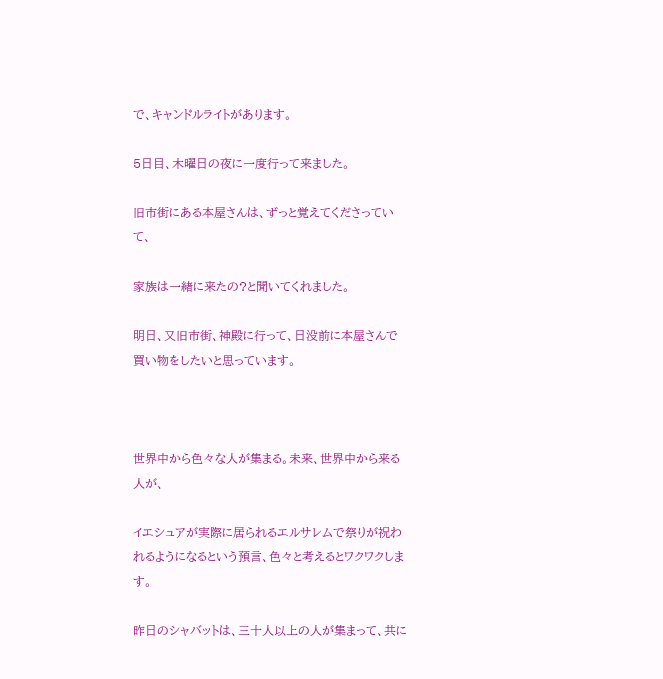で、キャンドルライトがあります。

5日目、木曜日の夜に一度行って来ました。

旧市街にある本屋さんは、ずっと覚えてくださっていて、

家族は一緒に来たの?と聞いてくれました。

明日、又旧市街、神殿に行って、日没前に本屋さんで買い物をしたいと思っています。



世界中から色々な人が集まる。未来、世界中から来る人が、

イエシュアが実際に居られるエルサレムで祭りが祝われるようになるという預言、色々と考えるとワクワクします。

昨日のシャバットは、三十人以上の人が集まって、共に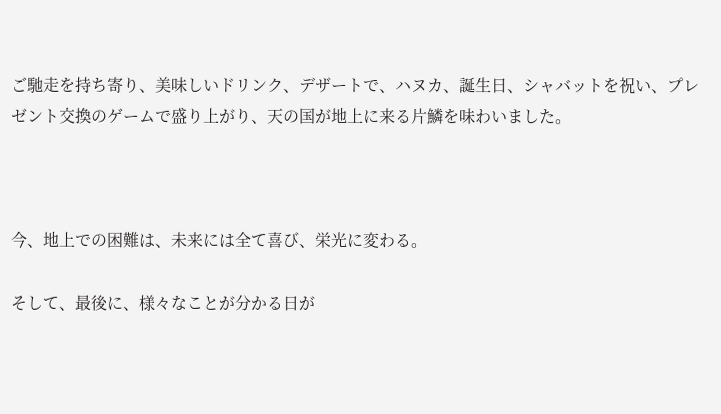ご馳走を持ち寄り、美味しいドリンク、デザートで、ハヌカ、誕生日、シャバットを祝い、プレゼント交換のゲームで盛り上がり、天の国が地上に来る片鱗を味わいました。



今、地上での困難は、未来には全て喜び、栄光に変わる。

そして、最後に、様々なことが分かる日が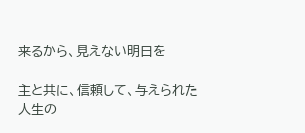来るから、見えない明日を

主と共に、信頼して、与えられた人生の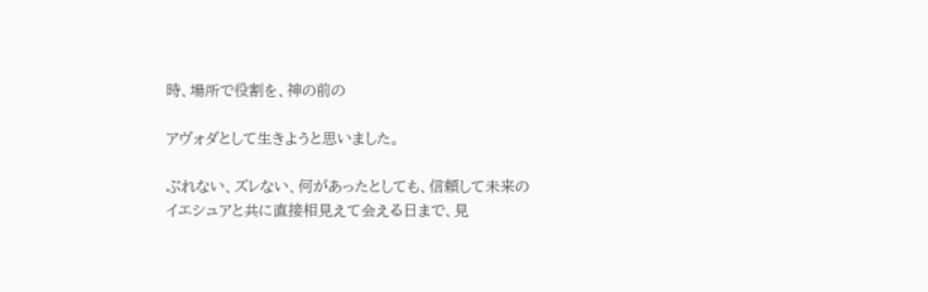時、場所で役割を、神の前の

アヴォダとして生きようと思いました。

ぶれない、ズレない、何があったとしても、信頼して未来のイエシュアと共に直接相見えて会える日まで、見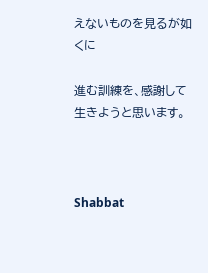えないものを見るが如くに

進む訓練を、感謝して生きようと思います。



Shabbat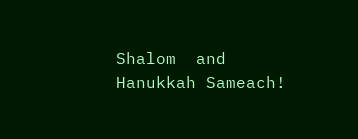Shalom  and Hanukkah Sameach!